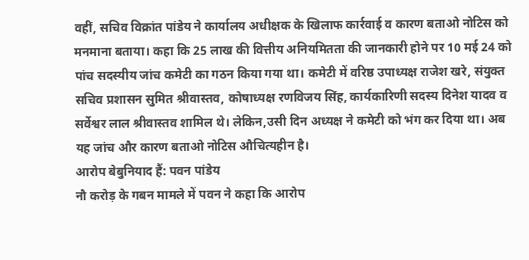वहीं, सचिव विक्रांत पांडेय ने कार्यालय अधीक्षक के खिलाफ कार्रवाई व कारण बताओ नोटिस को मनमाना बताया। कहा कि 25 लाख की वित्तीय अनियमितता की जानकारी होने पर 10 मई 24 को पांच सदस्यीय जांच कमेटी का गठन किया गया था। कमेटी में वरिष्ठ उपाध्यक्ष राजेश खरे, संयुक्त सचिव प्रशासन सुमित श्रीवास्तव, कोषाध्यक्ष रणविजय सिंह, कार्यकारिणी सदस्य दिनेश यादव व सर्वेश्वर लाल श्रीवास्तव शामिल थे। लेकिन,उसी दिन अध्यक्ष ने कमेटी को भंग कर दिया था। अब यह जांच और कारण बताओ नोटिस औचित्यहीन है।
आरोप बेबुनियाद हैं: पवन पांडेय
नौ करोड़ के गबन मामले में पवन ने कहा कि आरोप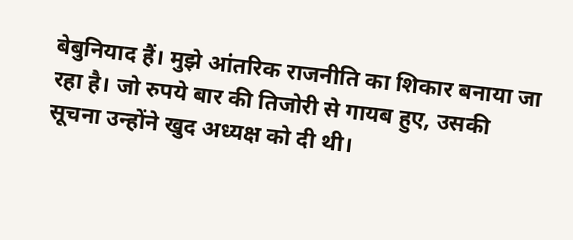बेबुनियाद हैं। मुझे आंतरिक राजनीति का शिकार बनाया जा रहा है। जो रुपये बार की तिजोरी से गायब हुए, उसकी सूचना उन्होंने खुद अध्यक्ष को दी थी।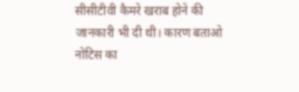सीसीटीवी कैमरे खराब होने की जानकारी भी दी थी। कारण बताओ नोटिस का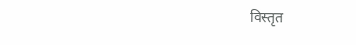विस्तृत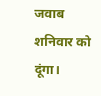जवाब शनिवार को दूंगा।